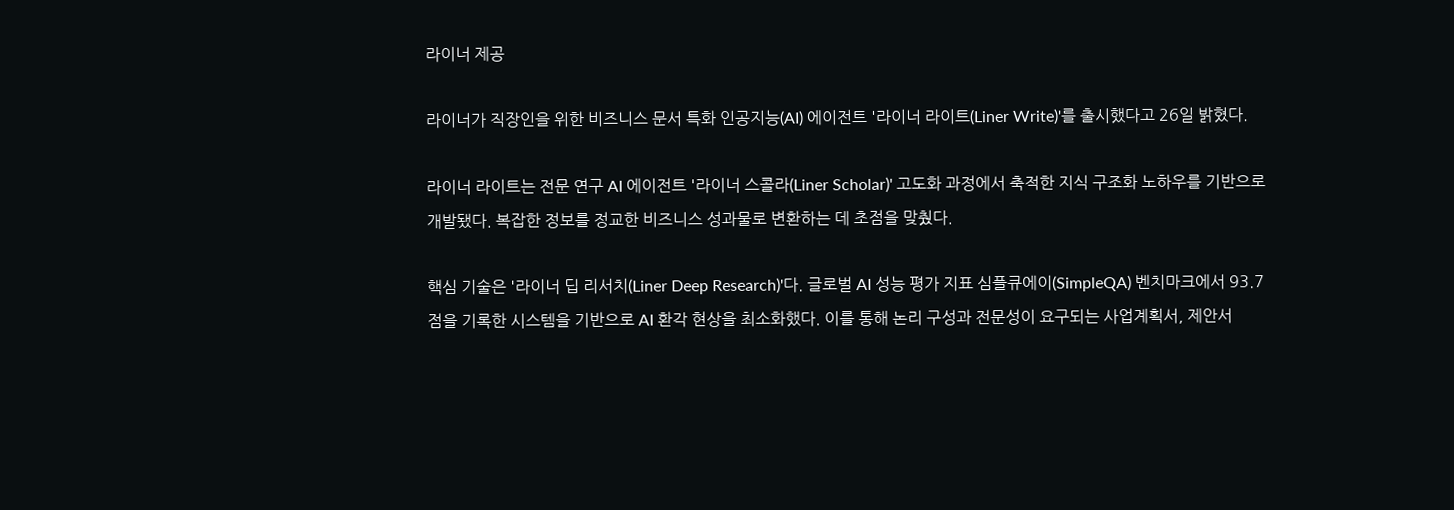라이너 제공

라이너가 직장인을 위한 비즈니스 문서 특화 인공지능(AI) 에이전트 '라이너 라이트(Liner Write)'를 출시했다고 26일 밝혔다.

라이너 라이트는 전문 연구 AI 에이전트 '라이너 스콜라(Liner Scholar)' 고도화 과정에서 축적한 지식 구조화 노하우를 기반으로 개발됐다. 복잡한 정보를 정교한 비즈니스 성과물로 변환하는 데 초점을 맞췄다.

핵심 기술은 '라이너 딥 리서치(Liner Deep Research)'다. 글로벌 AI 성능 평가 지표 심플큐에이(SimpleQA) 벤치마크에서 93.7점을 기록한 시스템을 기반으로 AI 환각 현상을 최소화했다. 이를 통해 논리 구성과 전문성이 요구되는 사업계획서, 제안서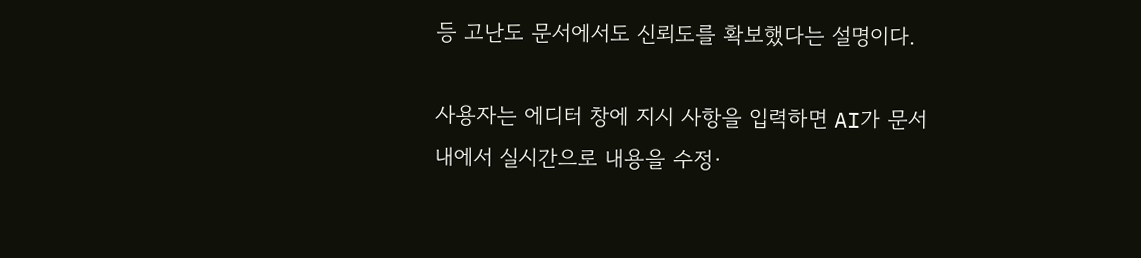등 고난도 문서에서도 신뢰도를 확보했다는 설명이다.

사용자는 에디터 창에 지시 사항을 입력하면 AI가 문서 내에서 실시간으로 내용을 수정·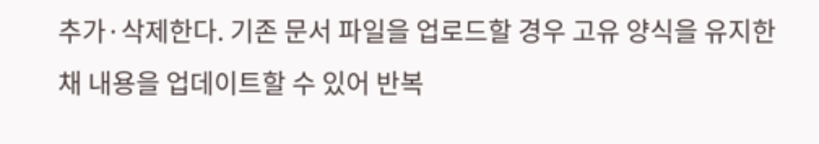추가·삭제한다. 기존 문서 파일을 업로드할 경우 고유 양식을 유지한 채 내용을 업데이트할 수 있어 반복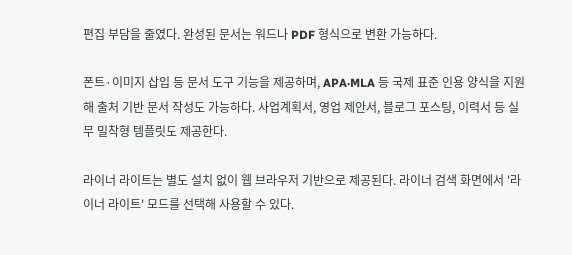편집 부담을 줄였다. 완성된 문서는 워드나 PDF 형식으로 변환 가능하다.

폰트·이미지 삽입 등 문서 도구 기능을 제공하며, APA·MLA 등 국제 표준 인용 양식을 지원해 출처 기반 문서 작성도 가능하다. 사업계획서, 영업 제안서, 블로그 포스팅, 이력서 등 실무 밀착형 템플릿도 제공한다.

라이너 라이트는 별도 설치 없이 웹 브라우저 기반으로 제공된다. 라이너 검색 화면에서 '라이너 라이트' 모드를 선택해 사용할 수 있다.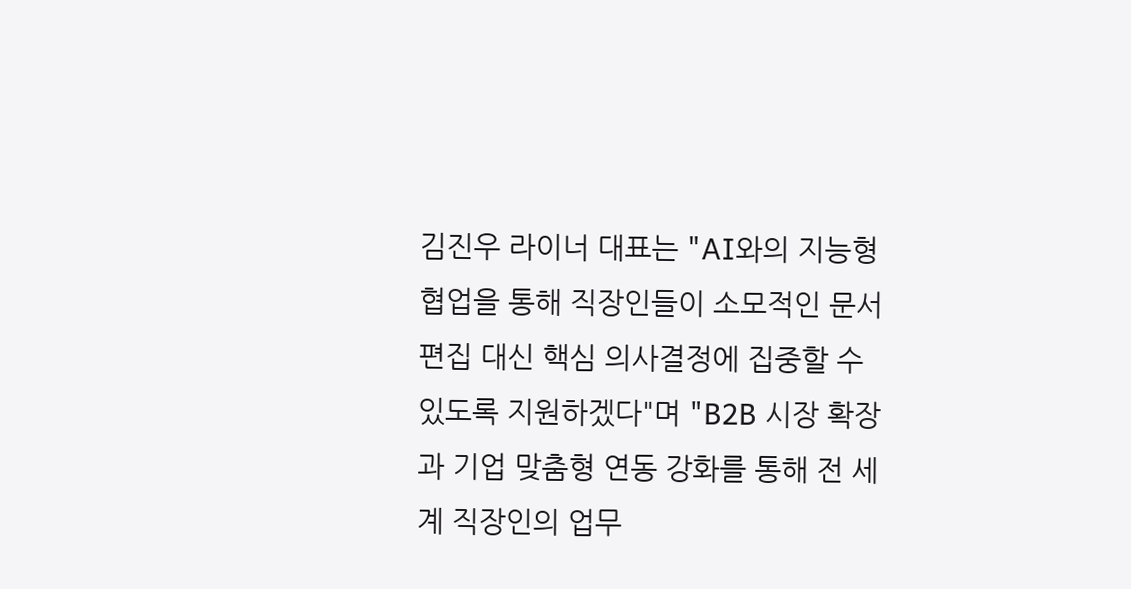김진우 라이너 대표는 "AI와의 지능형 협업을 통해 직장인들이 소모적인 문서 편집 대신 핵심 의사결정에 집중할 수 있도록 지원하겠다"며 "B2B 시장 확장과 기업 맞춤형 연동 강화를 통해 전 세계 직장인의 업무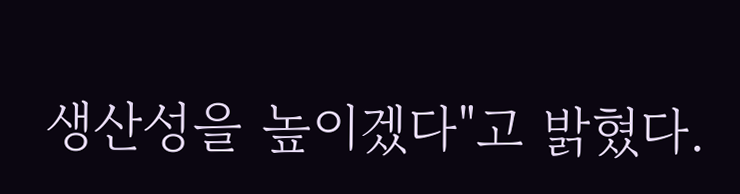생산성을 높이겠다"고 밝혔다.